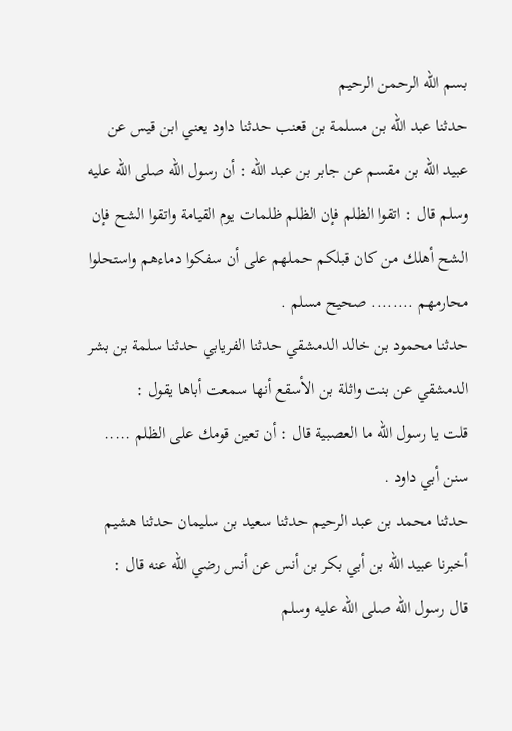بسم الله الرحمن الرحيم
حدثنا عبد الله بن مسلمة بن قعنب حدثنا داود يعني ابن قيس عن عبيد الله بن مقسم عن جابر بن عبد الله : أن رسول الله صلى الله عليه وسلم قال : اتقوا الظلم فإن الظلم ظلمات يوم القيامة واتقوا الشح فإن الشح أهلك من كان قبلكم حملهم على أن سفكوا دماءهم واستحلوا محارمهم ........ صحيح مسلم .
حدثنا محمود بن خالد الدمشقي حدثنا الفريابي حدثنا سلمة بن بشر الدمشقي عن بنت واثلة بن الأسقع أنها سمعت أباها يقول :
قلت يا رسول الله ما العصبية قال : أن تعين قومك على الظلم ..... سنن أبي داود .
حدثنا محمد بن عبد الرحيم حدثنا سعيد بن سليمان حدثنا هشيم أخبرنا عبيد الله بن أبي بكر بن أنس عن أنس رضي الله عنه قال :
قال رسول الله صلى الله عليه وسلم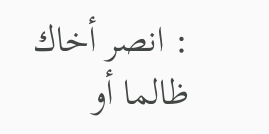: انصر أخاك ظالما أو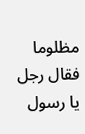مظلوما فقال رجل يا رسول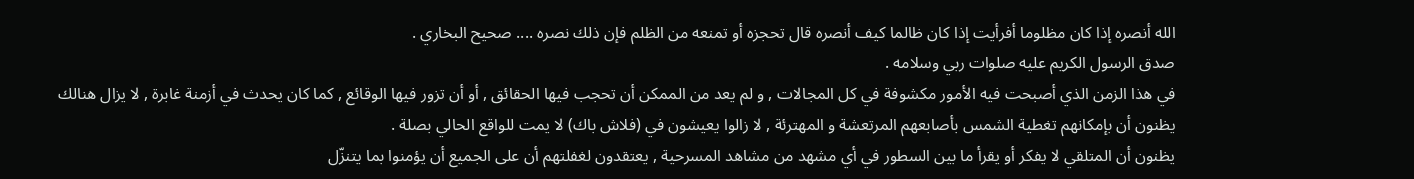الله أنصره إذا كان مظلوما أفرأيت إذا كان ظالما كيف أنصره قال تحجزه أو تمنعه من الظلم فإن ذلك نصره .... صحيح البخاري .
صدق الرسول الكريم عليه صلوات ربي وسلامه .
في هذا الزمن الذي أصبحت فيه الأمور مكشوفة في كل المجالات , و لم يعد من الممكن أن تحجب فيها الحقائق , أو أن تزور فيها الوقائع , كما كان يحدث في أزمنة غابرة , لا يزال هنالك يظنون أن بإمكانهم تغطية الشمس بأصابعهم المرتعشة و المهترئة , لا زالوا يعيشون في (فلاش باك) لا يمت للواقع الحالي بصلة .
يظنون أن المتلقي لا يفكر أو يقرأ ما بين السطور في أي مشهد من مشاهد المسرحية , يعتقدون لغفلتهم أن على الجميع أن يؤمنوا بما يتنزّل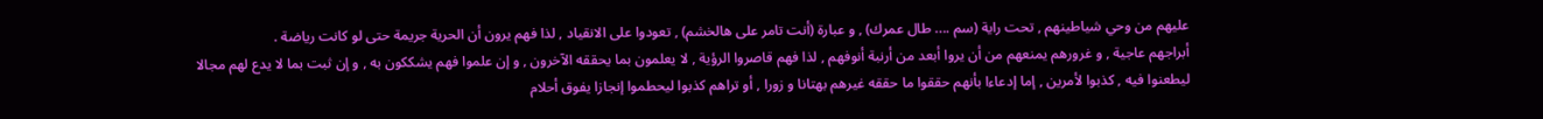عليهم من وحي شياطينهم , تحت راية (سم .... طال عمرك) , و عبارة (أنت تامر على هالخشم) , تعودوا على الانقياد , لذا فهم يرون أن الحرية جريمة حتى لو كانت رياضة .
أبراجهم عاجية , و غرورهم يمنعهم من أن يروا أبعد من أرنبة أنوفهم , لذا فهم قاصروا الرؤية , لا يعلمون بما يحققه الآخرون , و إن علموا فهم يشككون به , و إن ثبت بما لا يدع لهم مجالا ليطعنوا فيه , كذبوا لأمرين , إما إدعاءا بأنهم حققوا ما حققه غيرهم بهتانا و زورا , أو تراهم كذبوا ليحطموا إنجازا يفوق أحلام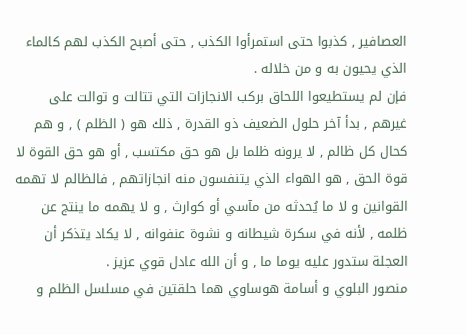العصافير , كذبوا حتى استمرأوا الكذب , حتى أصبح الكذب لهم كالماء الذي يحيون به و من خلاله .
فإن لم يستطيعوا اللحاق بركب الانجازات التي تتالت و توالت على غيرهم , بدأ آخر حلول الضعيف ذو القدرة , ذلك هو ( الظلم ) , و هم كحال كل ظالم , لا يرونه ظلما بل هو حق مكتسب , أو هو حق القوة لا قوة الحق , هو الهواء الذي يتنفسون منه انجازاتهم , فالظالم لا تهمه القوانين و لا ما يُحدثه من مآسي أو كوارث , و لا يهمه ما ينتج عن ظلمه , لأنه في سكرة شيطانه و نشوة عنفوانه , لا يكاد يتذكر أن العجلة ستدور عليه يوما ما , و أن الله عادل قوي عزيز .
منصور البلوي و أسامة هوساوي هما حلقتين في مسلسل الظلم و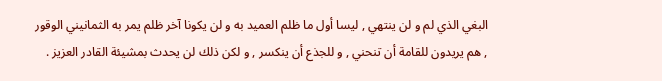البغي الذي لم و لن ينتهي , ليسا أول ما ظلم العميد به و لن يكونا آخر ظلم يمر به الثمانيني الوقور , هم يريدون للقامة أن تنحني , و للجذع أن ينكسر , و لكن ذلك لن يحدث بمشيئة القادر العزيز .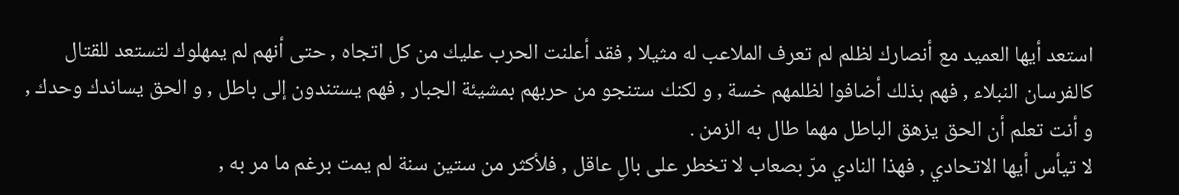استعد أيها العميد مع أنصارك لظلم لم تعرف الملاعب له مثيلا , فقد أعلنت الحرب عليك من كل اتجاه , حتى أنهم لم يمهلوك لتستعد للقتال كالفرسان النبلاء , فهم بذلك أضافوا لظلمهم خسة , و لكنك ستنجو من حربهم بمشيئة الجبار , فهم يستندون إلى باطل , و الحق يساندك وحدك , و أنت تعلم أن الحق يزهق الباطل مهما طال به الزمن .
لا تيأس أيها الاتحادي , فهذا النادي مرّ بصعاب لا تخطر على بالِ عاقل , فلأكثر من ستين سنة لم يمت برغم ما مر به ,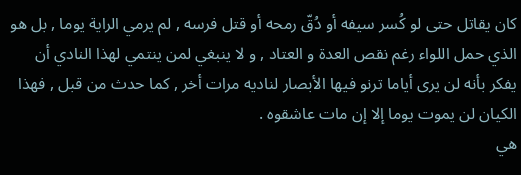كان يقاتل حتى لو كُسر سيفه أو دُقّ رمحه أو قتل فرسه , لم يرمي الراية يوما , بل هو الذي حمل اللواء رغم نقص العدة و العتاد , و لا ينبغي لمن ينتمي لهذا النادي أن يفكر بأنه لن يرى أياما ترنو فيها الأبصار لناديه مرات أخر , كما حدث من قبل , فهذا الكيان لن يموت يوما إلا إن مات عاشقوه .
هي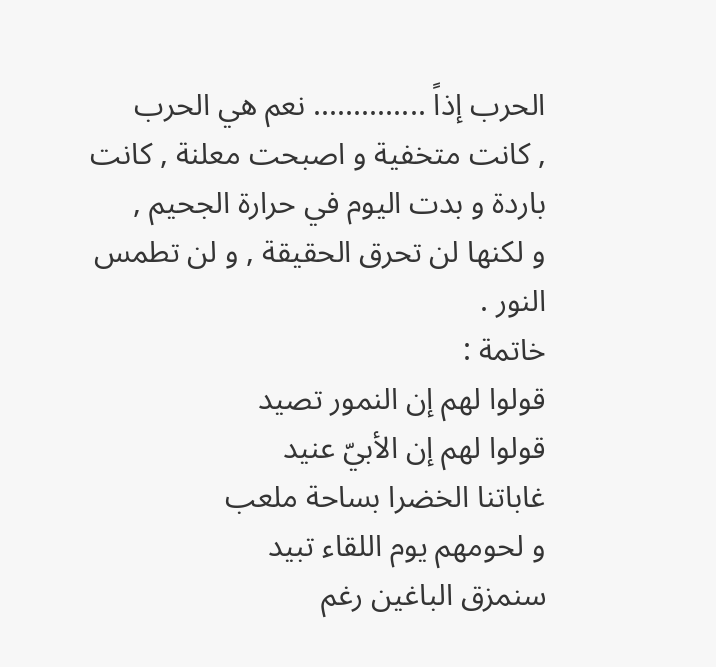الحرب إذاً .............. نعم هي الحرب
, كانت متخفية و اصبحت معلنة , كانت باردة و بدت اليوم في حرارة الجحيم ,
و لكنها لن تحرق الحقيقة , و لن تطمس النور .
خاتمة :
قولوا لهم إن النمور تصيد
قولوا لهم إن الأبيّ عنيد
غاباتنا الخضرا بساحة ملعب
و لحومهم يوم اللقاء تبيد
سنمزق الباغين رغم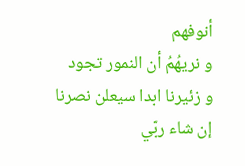أنوفهم
و نريهُمُ أن النمور تجود
و زئيرنا ابدا سيعلن نصرنا
إن شاء ربّي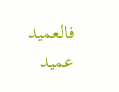فالعميد عميد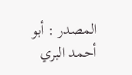المصدر : أبو أحمد البري